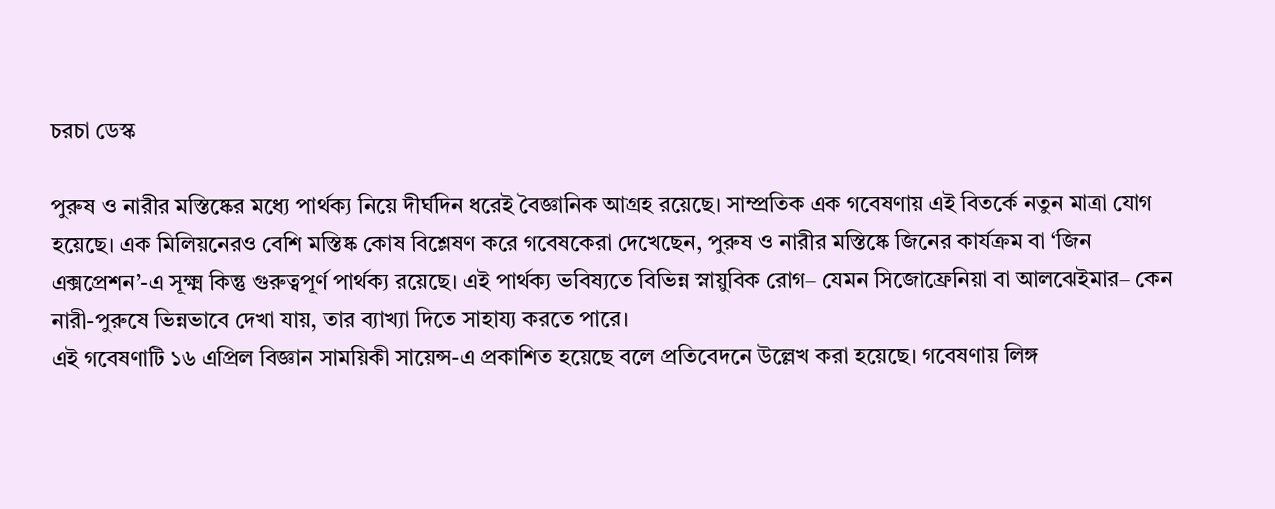চরচা ডেস্ক

পুরুষ ও নারীর মস্তিষ্কের মধ্যে পার্থক্য নিয়ে দীর্ঘদিন ধরেই বৈজ্ঞানিক আগ্রহ রয়েছে। সাম্প্রতিক এক গবেষণায় এই বিতর্কে নতুন মাত্রা যোগ হয়েছে। এক মিলিয়নেরও বেশি মস্তিষ্ক কোষ বিশ্লেষণ করে গবেষকেরা দেখেছেন, পুরুষ ও নারীর মস্তিষ্কে জিনের কার্যক্রম বা ‘জিন এক্সপ্রেশন’-এ সূক্ষ্ম কিন্তু গুরুত্বপূর্ণ পার্থক্য রয়েছে। এই পার্থক্য ভবিষ্যতে বিভিন্ন স্নায়ুবিক রোগ– যেমন সিজোফ্রেনিয়া বা আলঝেইমার– কেন নারী-পুরুষে ভিন্নভাবে দেখা যায়, তার ব্যাখ্যা দিতে সাহায্য করতে পারে।
এই গবেষণাটি ১৬ এপ্রিল বিজ্ঞান সাময়িকী সায়েন্স-এ প্রকাশিত হয়েছে বলে প্রতিবেদনে উল্লেখ করা হয়েছে। গবেষণায় লিঙ্গ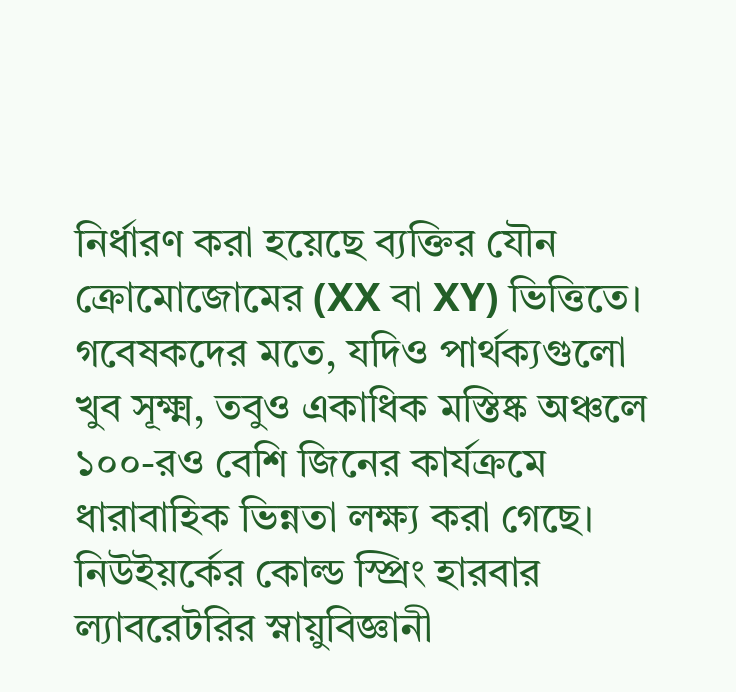নির্ধারণ করা হয়েছে ব্যক্তির যৌন ক্রোমোজোমের (XX বা XY) ভিত্তিতে। গবেষকদের মতে, যদিও পার্থক্যগুলো খুব সূক্ষ্ম, তবুও একাধিক মস্তিষ্ক অঞ্চলে ১০০-রও বেশি জিনের কার্যক্রমে ধারাবাহিক ভিন্নতা লক্ষ্য করা গেছে।
নিউইয়র্কের কোল্ড স্প্রিং হারবার ল্যাবরেটরির স্নায়ুবিজ্ঞানী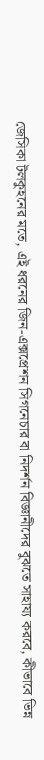জেসিকা টলকুহনের মতে, এই ধরনের জিন-এক্সপ্রেশন সিগনেচার বা নিদর্শন বিজ্ঞানীদের বুঝতে সাহায্য করবে, কীভাবে ভিন্ন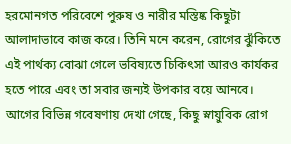হরমোনগত পরিবেশে পুরুষ ও নারীর মস্তিষ্ক কিছুটা আলাদাভাবে কাজ করে। তিনি মনে করেন, রোগের ঝুঁকিতে এই পার্থক্য বোঝা গেলে ভবিষ্যতে চিকিৎসা আরও কার্যকর হতে পারে এবং তা সবার জন্যই উপকার বয়ে আনবে।
আগের বিভিন্ন গবেষণায় দেখা গেছে, কিছু স্নায়ুবিক রোগ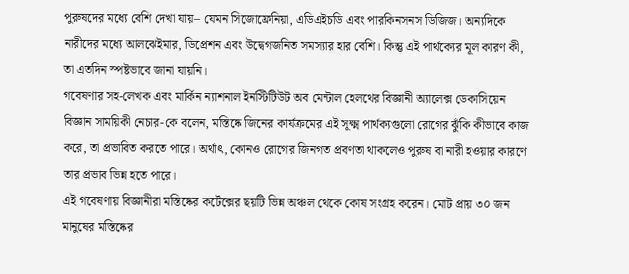পুরুষদের মধ্যে বেশি দেখা যায়– যেমন সিজোফ্রেনিয়া, এডিএইচডি এবং পারকিনসনস ডিজিজ। অন্যদিকে নারীদের মধ্যে আলঝেইমার, ডিপ্রেশন এবং উদ্বেগজনিত সমস্যার হার বেশি। কিন্তু এই পার্থক্যের মূল কারণ কী, তা এতদিন স্পষ্টভাবে জানা যায়নি।
গবেষণার সহ-লেখক এবং মার্কিন ন্যাশনাল ইনস্টিটিউট অব মেন্টাল হেলথের বিজ্ঞানী অ্যালেক্স ডেকাসিয়েন বিজ্ঞান সাময়িকী নেচার-কে বলেন, মস্তিষ্কে জিনের কার্যক্রমের এই সূক্ষ্ম পার্থক্যগুলো রোগের ঝুঁকি কীভাবে কাজ করে, তা প্রভাবিত করতে পারে। অর্থাৎ, কোনও রোগের জিনগত প্রবণতা থাকলেও পুরুষ বা নারী হওয়ার কারণে তার প্রভাব ভিন্ন হতে পারে।
এই গবেষণায় বিজ্ঞানীরা মস্তিষ্কের কর্টেক্সের ছয়টি ভিন্ন অঞ্চল থেকে কোষ সংগ্রহ করেন। মোট প্রায় ৩০ জন মানুষের মস্তিষ্কের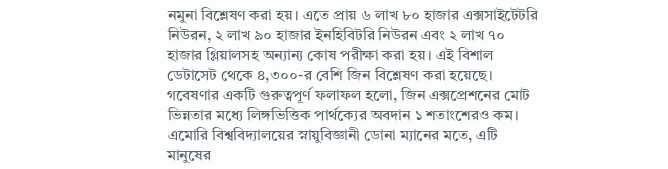নমুনা বিশ্লেষণ করা হয়। এতে প্রায় ৬ লাখ ৮০ হাজার এক্সসাইটেটরি নিউরন, ২ লাখ ৯০ হাজার ইনহিবিটরি নিউরন এবং ২ লাখ ৭০ হাজার গ্লিয়ালসহ অন্যান্য কোষ পরীক্ষা করা হয়। এই বিশাল ডেটাসেট থেকে ৪,৩০০-র বেশি জিন বিশ্লেষণ করা হয়েছে।
গবেষণার একটি গুরুত্বপূর্ণ ফলাফল হলো, জিন এক্সপ্রেশনের মোট ভিন্নতার মধ্যে লিঙ্গভিত্তিক পার্থক্যের অবদান ১ শতাংশেরও কম। এমোরি বিশ্ববিদ্যালয়ের স্নায়ুবিজ্ঞানী ডোনা ম্যানের মতে, এটি মানুষের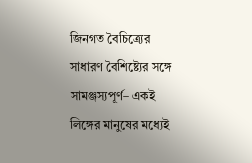জিনগত বৈচিত্র্যের সাধারণ বৈশিষ্ট্যের সঙ্গে সামঞ্জস্যপূর্ণ– একই লিঙ্গের মানুষের মধ্যেই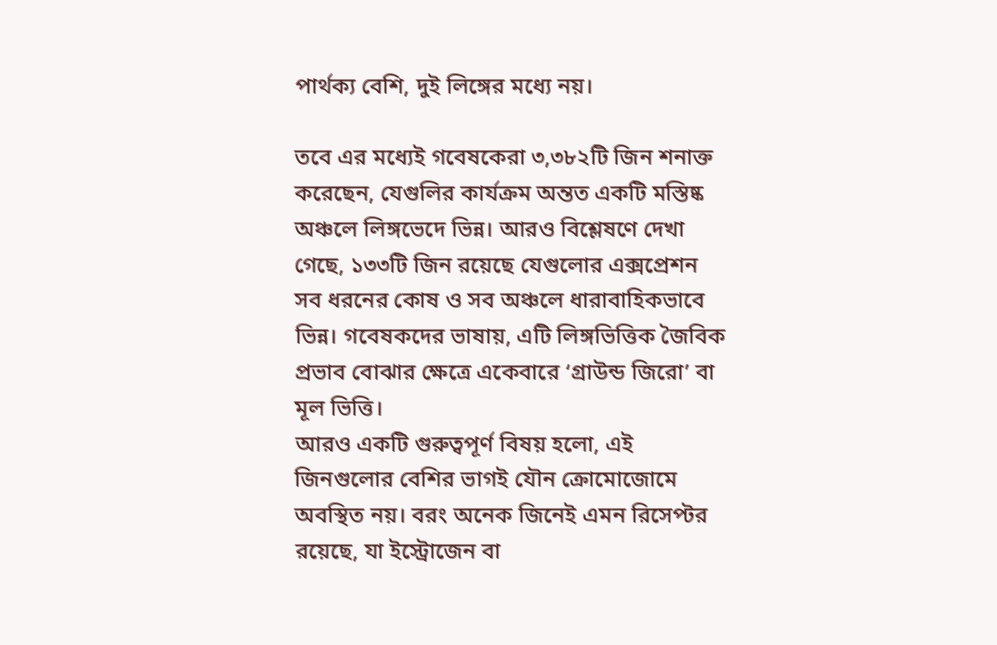পার্থক্য বেশি, দুই লিঙ্গের মধ্যে নয়।

তবে এর মধ্যেই গবেষকেরা ৩,৩৮২টি জিন শনাক্ত করেছেন, যেগুলির কার্যক্রম অন্তত একটি মস্তিষ্ক অঞ্চলে লিঙ্গভেদে ভিন্ন। আরও বিশ্লেষণে দেখা গেছে, ১৩৩টি জিন রয়েছে যেগুলোর এক্সপ্রেশন সব ধরনের কোষ ও সব অঞ্চলে ধারাবাহিকভাবে ভিন্ন। গবেষকদের ভাষায়, এটি লিঙ্গভিত্তিক জৈবিক প্রভাব বোঝার ক্ষেত্রে একেবারে ‘গ্রাউন্ড জিরো’ বা মূল ভিত্তি।
আরও একটি গুরুত্বপূর্ণ বিষয় হলো, এই জিনগুলোর বেশির ভাগই যৌন ক্রোমোজোমে অবস্থিত নয়। বরং অনেক জিনেই এমন রিসেপ্টর রয়েছে, যা ইস্ট্রোজেন বা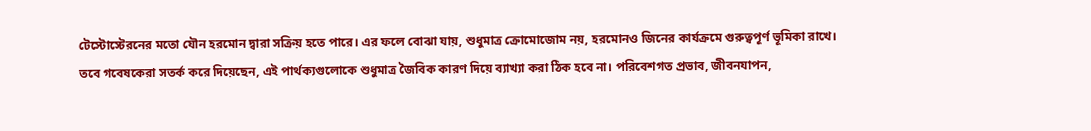টেস্টোস্টেরনের মতো যৌন হরমোন দ্বারা সক্রিয় হতে পারে। এর ফলে বোঝা যায়, শুধুমাত্র ক্রোমোজোম নয়, হরমোনও জিনের কার্যক্রমে গুরুত্বপূর্ণ ভূমিকা রাখে।
তবে গবেষকেরা সতর্ক করে দিয়েছেন, এই পার্থক্যগুলোকে শুধুমাত্র জৈবিক কারণ দিয়ে ব্যাখ্যা করা ঠিক হবে না। পরিবেশগত প্রভাব, জীবনযাপন,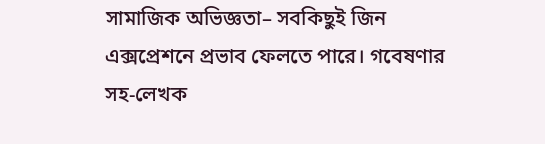সামাজিক অভিজ্ঞতা– সবকিছুই জিন এক্সপ্রেশনে প্রভাব ফেলতে পারে। গবেষণার সহ-লেখক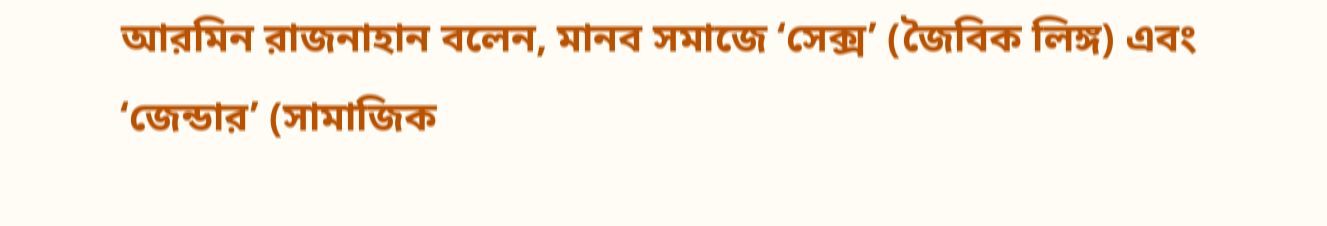আরমিন রাজনাহান বলেন, মানব সমাজে ‘সেক্স’ (জৈবিক লিঙ্গ) এবং ‘জেন্ডার’ (সামাজিক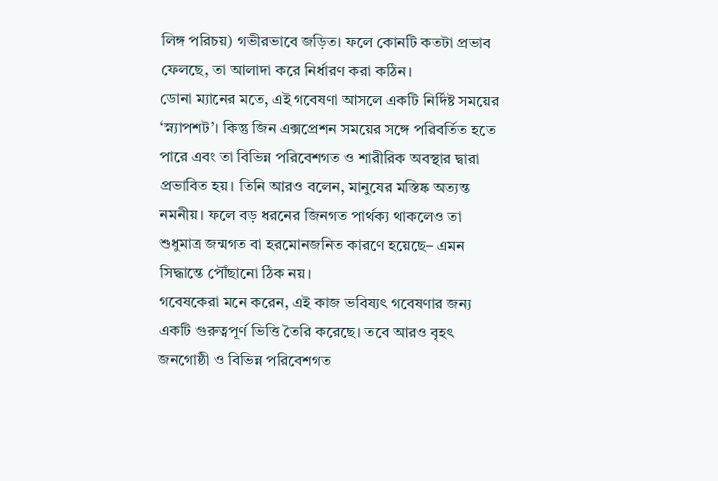লিঙ্গ পরিচয়) গভীরভাবে জড়িত। ফলে কোনটি কতটা প্রভাব ফেলছে, তা আলাদা করে নির্ধারণ করা কঠিন।
ডোনা ম্যানের মতে, এই গবেষণা আসলে একটি নির্দিষ্ট সময়ের ‘স্ন্যাপশট’। কিন্তু জিন এক্সপ্রেশন সময়ের সঙ্গে পরিবর্তিত হতে পারে এবং তা বিভিন্ন পরিবেশগত ও শারীরিক অবস্থার দ্বারা প্রভাবিত হয়। তিনি আরও বলেন, মানুষের মস্তিষ্ক অত্যন্ত নমনীয়। ফলে বড় ধরনের জিনগত পার্থক্য থাকলেও তা শুধুমাত্র জন্মগত বা হরমোনজনিত কারণে হয়েছে– এমন সিদ্ধান্তে পৌঁছানো ঠিক নয়।
গবেষকেরা মনে করেন, এই কাজ ভবিষ্যৎ গবেষণার জন্য একটি গুরুত্বপূর্ণ ভিত্তি তৈরি করেছে। তবে আরও বৃহৎ জনগোষ্ঠী ও বিভিন্ন পরিবেশগত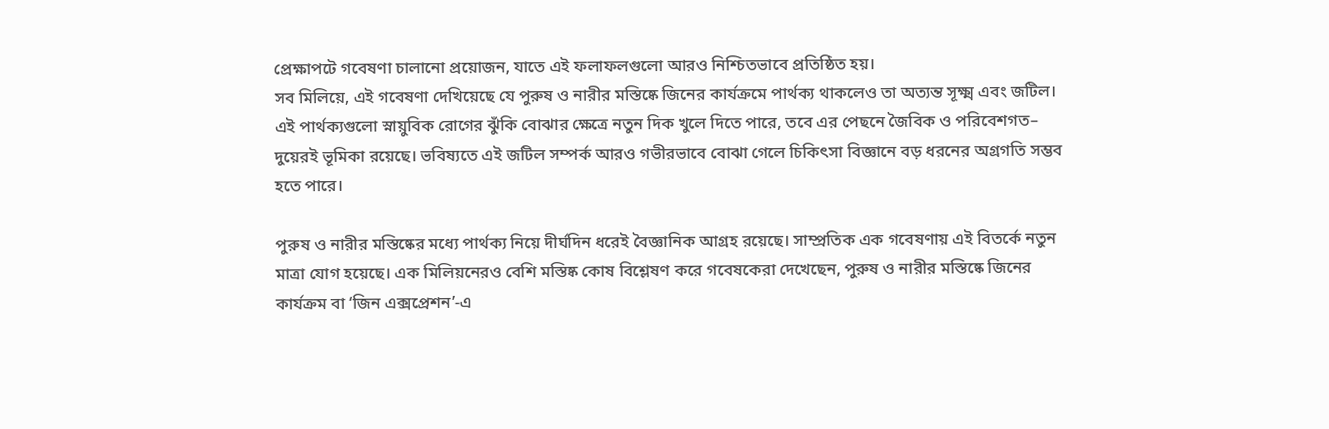প্রেক্ষাপটে গবেষণা চালানো প্রয়োজন, যাতে এই ফলাফলগুলো আরও নিশ্চিতভাবে প্রতিষ্ঠিত হয়।
সব মিলিয়ে, এই গবেষণা দেখিয়েছে যে পুরুষ ও নারীর মস্তিষ্কে জিনের কার্যক্রমে পার্থক্য থাকলেও তা অত্যন্ত সূক্ষ্ম এবং জটিল। এই পার্থক্যগুলো স্নায়ুবিক রোগের ঝুঁকি বোঝার ক্ষেত্রে নতুন দিক খুলে দিতে পারে, তবে এর পেছনে জৈবিক ও পরিবেশগত– দুয়েরই ভূমিকা রয়েছে। ভবিষ্যতে এই জটিল সম্পর্ক আরও গভীরভাবে বোঝা গেলে চিকিৎসা বিজ্ঞানে বড় ধরনের অগ্রগতি সম্ভব হতে পারে।

পুরুষ ও নারীর মস্তিষ্কের মধ্যে পার্থক্য নিয়ে দীর্ঘদিন ধরেই বৈজ্ঞানিক আগ্রহ রয়েছে। সাম্প্রতিক এক গবেষণায় এই বিতর্কে নতুন মাত্রা যোগ হয়েছে। এক মিলিয়নেরও বেশি মস্তিষ্ক কোষ বিশ্লেষণ করে গবেষকেরা দেখেছেন, পুরুষ ও নারীর মস্তিষ্কে জিনের কার্যক্রম বা ‘জিন এক্সপ্রেশন’-এ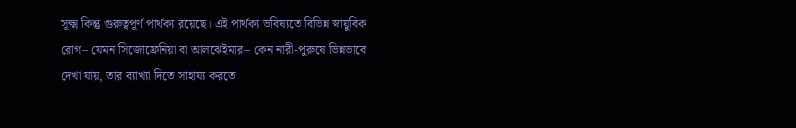সূক্ষ্ম কিন্তু গুরুত্বপূর্ণ পার্থক্য রয়েছে। এই পার্থক্য ভবিষ্যতে বিভিন্ন স্নায়ুবিক রোগ– যেমন সিজোফ্রেনিয়া বা আলঝেইমার– কেন নারী-পুরুষে ভিন্নভাবে দেখা যায়, তার ব্যাখ্যা দিতে সাহায্য করতে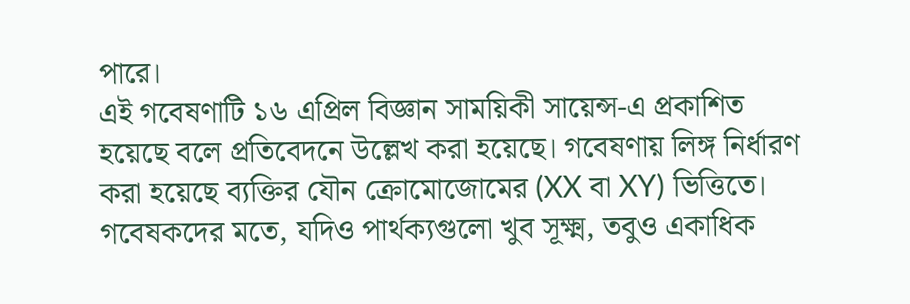পারে।
এই গবেষণাটি ১৬ এপ্রিল বিজ্ঞান সাময়িকী সায়েন্স-এ প্রকাশিত হয়েছে বলে প্রতিবেদনে উল্লেখ করা হয়েছে। গবেষণায় লিঙ্গ নির্ধারণ করা হয়েছে ব্যক্তির যৌন ক্রোমোজোমের (XX বা XY) ভিত্তিতে। গবেষকদের মতে, যদিও পার্থক্যগুলো খুব সূক্ষ্ম, তবুও একাধিক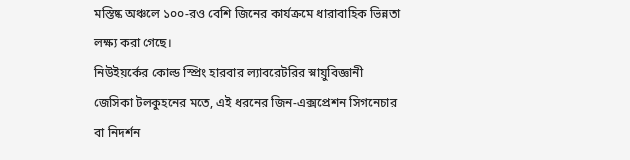মস্তিষ্ক অঞ্চলে ১০০-রও বেশি জিনের কার্যক্রমে ধারাবাহিক ভিন্নতা লক্ষ্য করা গেছে।
নিউইয়র্কের কোল্ড স্প্রিং হারবার ল্যাবরেটরির স্নায়ুবিজ্ঞানী জেসিকা টলকুহনের মতে, এই ধরনের জিন-এক্সপ্রেশন সিগনেচার বা নিদর্শন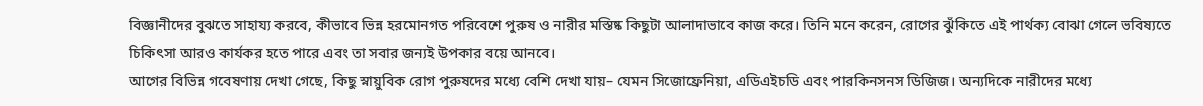বিজ্ঞানীদের বুঝতে সাহায্য করবে, কীভাবে ভিন্ন হরমোনগত পরিবেশে পুরুষ ও নারীর মস্তিষ্ক কিছুটা আলাদাভাবে কাজ করে। তিনি মনে করেন, রোগের ঝুঁকিতে এই পার্থক্য বোঝা গেলে ভবিষ্যতে চিকিৎসা আরও কার্যকর হতে পারে এবং তা সবার জন্যই উপকার বয়ে আনবে।
আগের বিভিন্ন গবেষণায় দেখা গেছে, কিছু স্নায়ুবিক রোগ পুরুষদের মধ্যে বেশি দেখা যায়– যেমন সিজোফ্রেনিয়া, এডিএইচডি এবং পারকিনসনস ডিজিজ। অন্যদিকে নারীদের মধ্যে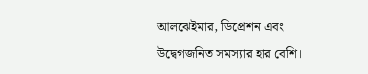আলঝেইমার, ডিপ্রেশন এবং উদ্বেগজনিত সমস্যার হার বেশি।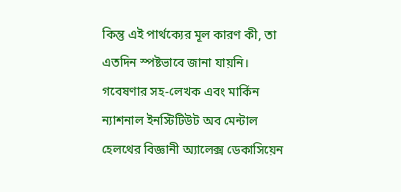কিন্তু এই পার্থক্যের মূল কারণ কী, তা এতদিন স্পষ্টভাবে জানা যায়নি।
গবেষণার সহ-লেখক এবং মার্কিন ন্যাশনাল ইনস্টিটিউট অব মেন্টাল হেলথের বিজ্ঞানী অ্যালেক্স ডেকাসিয়েন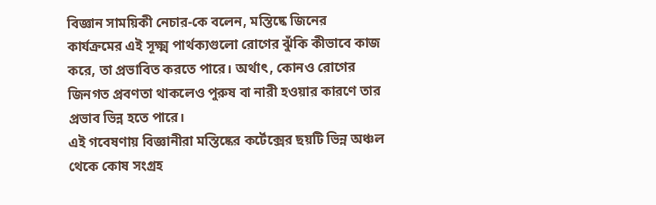বিজ্ঞান সাময়িকী নেচার-কে বলেন, মস্তিষ্কে জিনের কার্যক্রমের এই সূক্ষ্ম পার্থক্যগুলো রোগের ঝুঁকি কীভাবে কাজ করে, তা প্রভাবিত করতে পারে। অর্থাৎ, কোনও রোগের জিনগত প্রবণতা থাকলেও পুরুষ বা নারী হওয়ার কারণে তার প্রভাব ভিন্ন হতে পারে।
এই গবেষণায় বিজ্ঞানীরা মস্তিষ্কের কর্টেক্সের ছয়টি ভিন্ন অঞ্চল থেকে কোষ সংগ্রহ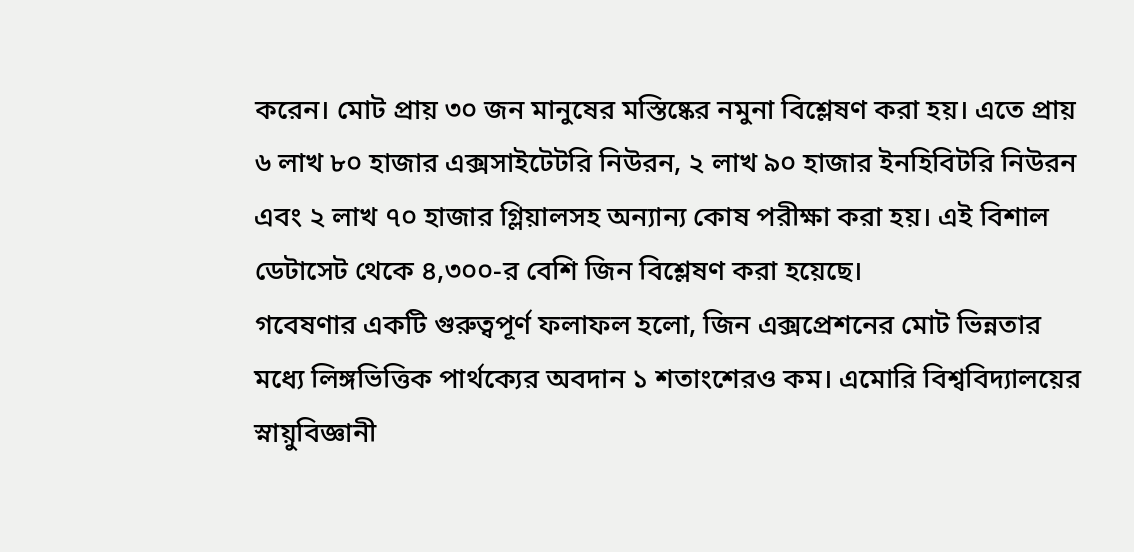করেন। মোট প্রায় ৩০ জন মানুষের মস্তিষ্কের নমুনা বিশ্লেষণ করা হয়। এতে প্রায় ৬ লাখ ৮০ হাজার এক্সসাইটেটরি নিউরন, ২ লাখ ৯০ হাজার ইনহিবিটরি নিউরন এবং ২ লাখ ৭০ হাজার গ্লিয়ালসহ অন্যান্য কোষ পরীক্ষা করা হয়। এই বিশাল ডেটাসেট থেকে ৪,৩০০-র বেশি জিন বিশ্লেষণ করা হয়েছে।
গবেষণার একটি গুরুত্বপূর্ণ ফলাফল হলো, জিন এক্সপ্রেশনের মোট ভিন্নতার মধ্যে লিঙ্গভিত্তিক পার্থক্যের অবদান ১ শতাংশেরও কম। এমোরি বিশ্ববিদ্যালয়ের স্নায়ুবিজ্ঞানী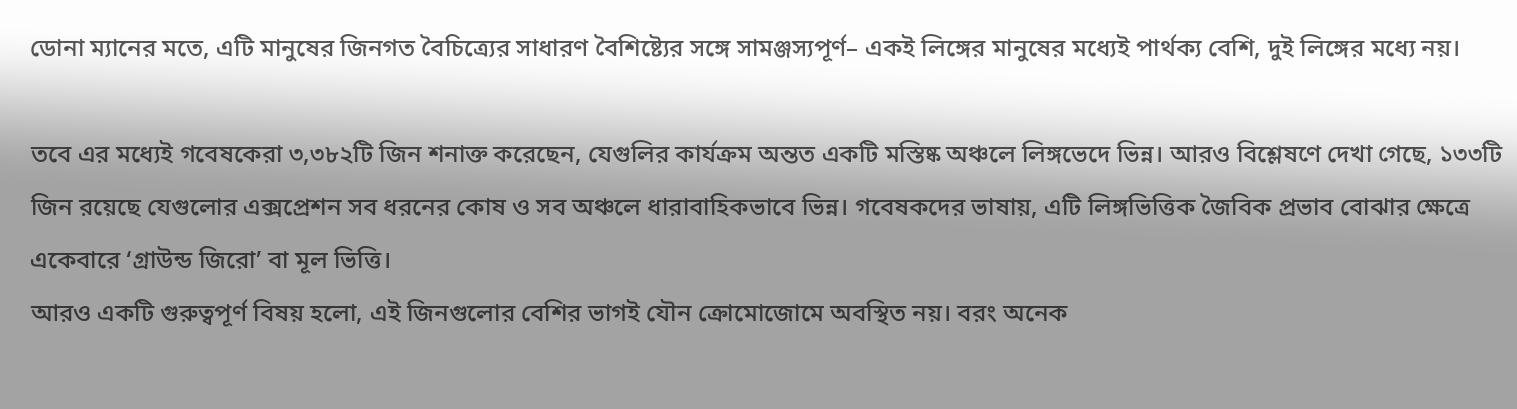ডোনা ম্যানের মতে, এটি মানুষের জিনগত বৈচিত্র্যের সাধারণ বৈশিষ্ট্যের সঙ্গে সামঞ্জস্যপূর্ণ– একই লিঙ্গের মানুষের মধ্যেই পার্থক্য বেশি, দুই লিঙ্গের মধ্যে নয়।

তবে এর মধ্যেই গবেষকেরা ৩,৩৮২টি জিন শনাক্ত করেছেন, যেগুলির কার্যক্রম অন্তত একটি মস্তিষ্ক অঞ্চলে লিঙ্গভেদে ভিন্ন। আরও বিশ্লেষণে দেখা গেছে, ১৩৩টি জিন রয়েছে যেগুলোর এক্সপ্রেশন সব ধরনের কোষ ও সব অঞ্চলে ধারাবাহিকভাবে ভিন্ন। গবেষকদের ভাষায়, এটি লিঙ্গভিত্তিক জৈবিক প্রভাব বোঝার ক্ষেত্রে একেবারে ‘গ্রাউন্ড জিরো’ বা মূল ভিত্তি।
আরও একটি গুরুত্বপূর্ণ বিষয় হলো, এই জিনগুলোর বেশির ভাগই যৌন ক্রোমোজোমে অবস্থিত নয়। বরং অনেক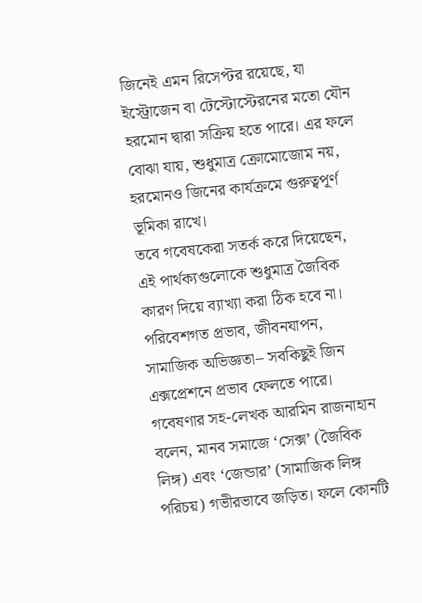জিনেই এমন রিসেপ্টর রয়েছে, যা ইস্ট্রোজেন বা টেস্টোস্টেরনের মতো যৌন হরমোন দ্বারা সক্রিয় হতে পারে। এর ফলে বোঝা যায়, শুধুমাত্র ক্রোমোজোম নয়, হরমোনও জিনের কার্যক্রমে গুরুত্বপূর্ণ ভূমিকা রাখে।
তবে গবেষকেরা সতর্ক করে দিয়েছেন, এই পার্থক্যগুলোকে শুধুমাত্র জৈবিক কারণ দিয়ে ব্যাখ্যা করা ঠিক হবে না। পরিবেশগত প্রভাব, জীবনযাপন, সামাজিক অভিজ্ঞতা– সবকিছুই জিন এক্সপ্রেশনে প্রভাব ফেলতে পারে। গবেষণার সহ-লেখক আরমিন রাজনাহান বলেন, মানব সমাজে ‘সেক্স’ (জৈবিক লিঙ্গ) এবং ‘জেন্ডার’ (সামাজিক লিঙ্গ পরিচয়) গভীরভাবে জড়িত। ফলে কোনটি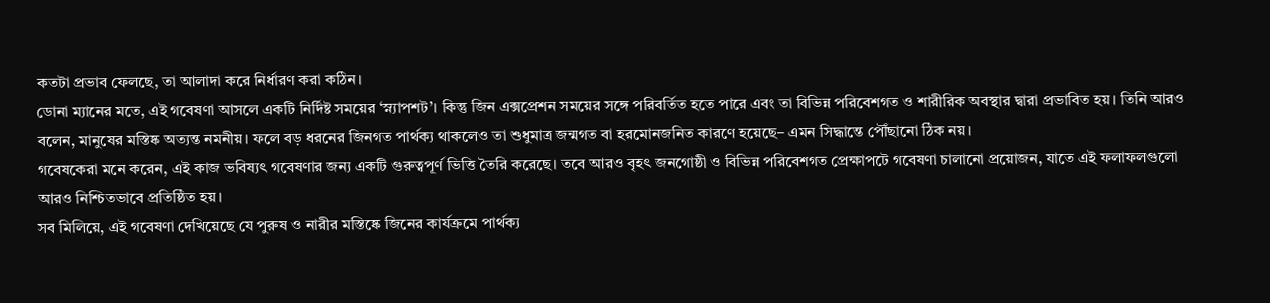কতটা প্রভাব ফেলছে, তা আলাদা করে নির্ধারণ করা কঠিন।
ডোনা ম্যানের মতে, এই গবেষণা আসলে একটি নির্দিষ্ট সময়ের ‘স্ন্যাপশট’। কিন্তু জিন এক্সপ্রেশন সময়ের সঙ্গে পরিবর্তিত হতে পারে এবং তা বিভিন্ন পরিবেশগত ও শারীরিক অবস্থার দ্বারা প্রভাবিত হয়। তিনি আরও বলেন, মানুষের মস্তিষ্ক অত্যন্ত নমনীয়। ফলে বড় ধরনের জিনগত পার্থক্য থাকলেও তা শুধুমাত্র জন্মগত বা হরমোনজনিত কারণে হয়েছে– এমন সিদ্ধান্তে পৌঁছানো ঠিক নয়।
গবেষকেরা মনে করেন, এই কাজ ভবিষ্যৎ গবেষণার জন্য একটি গুরুত্বপূর্ণ ভিত্তি তৈরি করেছে। তবে আরও বৃহৎ জনগোষ্ঠী ও বিভিন্ন পরিবেশগত প্রেক্ষাপটে গবেষণা চালানো প্রয়োজন, যাতে এই ফলাফলগুলো আরও নিশ্চিতভাবে প্রতিষ্ঠিত হয়।
সব মিলিয়ে, এই গবেষণা দেখিয়েছে যে পুরুষ ও নারীর মস্তিষ্কে জিনের কার্যক্রমে পার্থক্য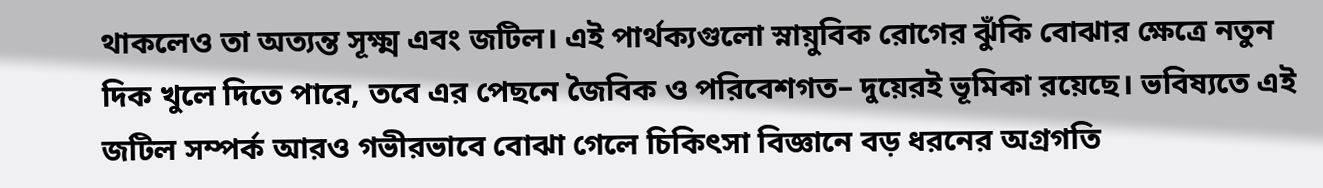থাকলেও তা অত্যন্ত সূক্ষ্ম এবং জটিল। এই পার্থক্যগুলো স্নায়ুবিক রোগের ঝুঁকি বোঝার ক্ষেত্রে নতুন দিক খুলে দিতে পারে, তবে এর পেছনে জৈবিক ও পরিবেশগত– দুয়েরই ভূমিকা রয়েছে। ভবিষ্যতে এই জটিল সম্পর্ক আরও গভীরভাবে বোঝা গেলে চিকিৎসা বিজ্ঞানে বড় ধরনের অগ্রগতি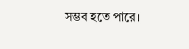সম্ভব হতে পারে।